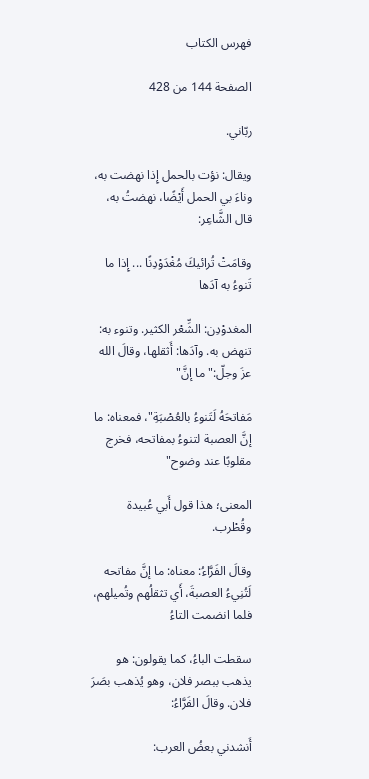فهرس الكتاب

الصفحة 144 من 428

ربّاني.

ويقال: نؤت بالحمل إِذا نهضت به، وناءَ بي الحمل أَيْضًا، نهضتُ به، قال الشَّاعِر:

وقامَتْ تُرائيكَ مُغْدَوْدِنًا ... إِذا ما تَنوءُ به آدَها

المغدوْدِن: الشِّعْر الكثير. وتنوء به: تنهض به. وآدَها: أَثقلها، وقالَ الله عزَ وجلّ:"ما إنَّ"

مَفاتحَهُ لَتَنوءُ بالعُصْبَةِ"، فمعناه: ما إنَّ العصبة لتنوءُ بمفاتحه، فخرج مقلوبًا عند وضوح"

المعنى؛ هذا قول أَبي عُبيدة وقُطْرب.

وقالَ الفَرَّاءُ: معناه: ما إنَّ مفاتحه لَتُنِيءُ العصبةَ، أَي تثقلُهم وتُميلهم، فلما انضمت التاءُ

سقطت الباءُ، كما يقولون: هو يذهب ببصر فلان، وهو يُذهب بصَرَ فلان. وقالَ الفَرَّاءُ:

أَنشدني بعضُ العرب: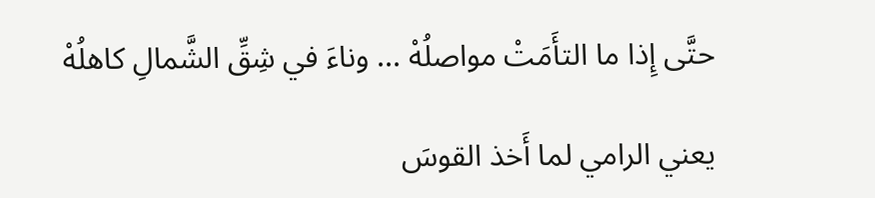حتَّى إِذا ما التأَمَتْ مواصلُهْ ... وناءَ في شِقِّ الشَّمالِ كاهلُهْ

يعني الرامي لما أَخذ القوسَ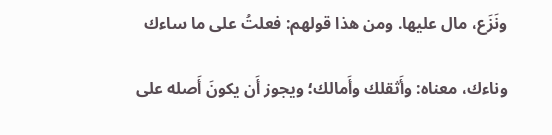ونَزَع، مال عليها. ومن هذا قولهم: فعلتُ على ما ساءك

وناءك، معناه: وأَثقلك وأَمالك؛ ويجوز أَن يكونَ أَصله على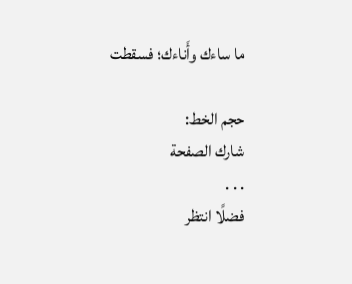ما ساءك وأَناءك؛ فسقطت

حجم الخط:
شارك الصفحة
. . .
فضلًا انتظر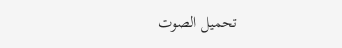تحميل الصوت